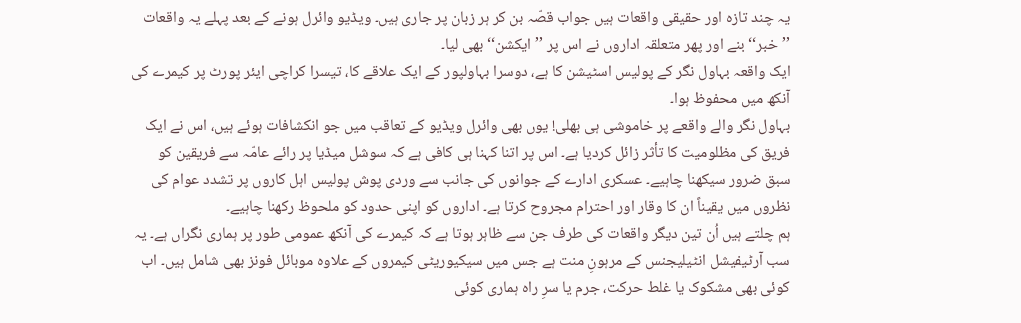یہ چند تازہ اور حقیقی واقعات ہیں جواب قصّہ بن کر ہر زبان پر جاری ہیں۔ ویڈیو وائرل ہونے کے بعد پہلے یہ واقعات ’’خبر‘‘ بنے اور پھر متعلقہ اداروں نے اس پر ’’ایکشن‘‘ بھی لیا۔
ایک واقعہ بہاول نگر کے پولیس اسٹیشن کا ہے، دوسرا بہاولپور کے ایک علاقے کا، تیسرا کراچی ایئر پورٹ پر کیمرے کی آنکھ میں محفوظ ہوا۔
بہاول نگر والے واقعے پر خاموشی ہی بھلی! یوں بھی وائرل ویڈیو کے تعاقب میں جو انکشافات ہوئے ہیں، اس نے ایک فریق کی مظلومیت کا تأثر زائل کردیا ہے۔ اس پر اتنا کہنا ہی کافی ہے کہ سوشل میڈیا پر رائے عامّہ سے فریقین کو سبق ضرور سیکھنا چاہیے۔ عسکری ادارے کے جوانوں کی جانب سے وردی پوش پولیس اہل کاروں پر تشدد عوام کی نظروں میں یقیناً ان کا وقار اور احترام مجروح کرتا ہے۔ اداروں کو اپنی حدود کو ملحوظ رکھنا چاہیے۔
ہم چلتے ہیں اُن تین دیگر واقعات کی طرف جن سے ظاہر ہوتا ہے کہ کیمرے کی آنکھ عمومی طور پر ہماری نگراں ہے۔ یہ سب آرٹیفیشل انٹیلیجنس کے مرہونِ منت ہے جس میں سیکیوریٹی کیمروں کے علاوہ موبائل فونز بھی شامل ہیں۔ اب کوئی بھی مشکوک یا غلط حرکت، جرم یا سرِ راہ ہماری کوئی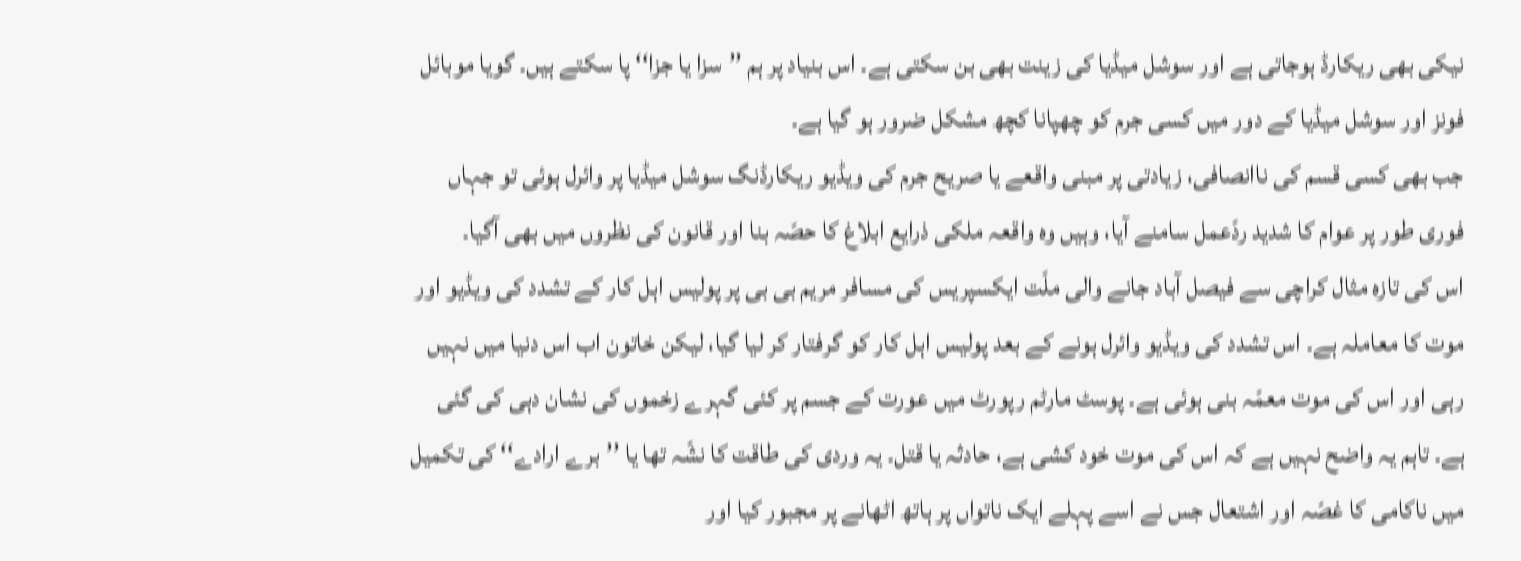نیکی بھی ریکارڈ ہوجاتی ہے اور سوشل میڈیا کی زینت بھی بن سکتی ہے۔ اس بنیاد پر ہم ’’سزا یا جزا‘‘ پا سکتے ہیں۔ گویا موبائل فونز اور سوشل میڈیا کے دور میں کسی جرم کو چھپانا کچھ مشکل ضرور ہو گیا ہے۔
جب بھی کسی قسم کی ناانصافی، زیادتی پر مبنی واقعے یا صریح جرم کی ویڈیو ریکارڈنگ سوشل میڈیا پر وائرل ہوئی تو جہاں فوری طور پر عوام کا شدید ردّعمل سامنے آیا، وہیں وہ واقعہ ملکی ذرایع ابلاغ کا حصّہ بنا اور قانون کی نظروں میں بھی آگیا۔
اس کی تازہ مثال کراچی سے فیصل آباد جانے والی ملّت ایکسپریس کی مسافر مریم بی بی پر پولیس اہل کار کے تشدد کی ویڈیو اور موت کا معاملہ ہے۔ اس تشدد کی ویڈیو وائرل ہونے کے بعد پولیس اہل کار کو گرفتار کر لیا گیا، لیکن خاتون اب اس دنیا میں نہیں رہی اور اس کی موت معمّہ بنی ہوئی ہے۔ پوسٹ مارٹم رپورٹ میں عورت کے جسم پر کئی گہرے زخموں کی نشان دہی کی گئی ہے۔ تاہم یہ واضح نہیں ہے کہ اس کی موت خود کشی ہے، حادثہ یا قتل۔ یہ وردی کی طاقت کا نشّہ تھا یا ’’برے ارادے‘‘ کی تکمیل میں ناکامی کا غصّہ اور اشتعال جس نے اسے پہلے ایک ناتواں پر ہاتھ اٹھانے پر مجبور کیا اور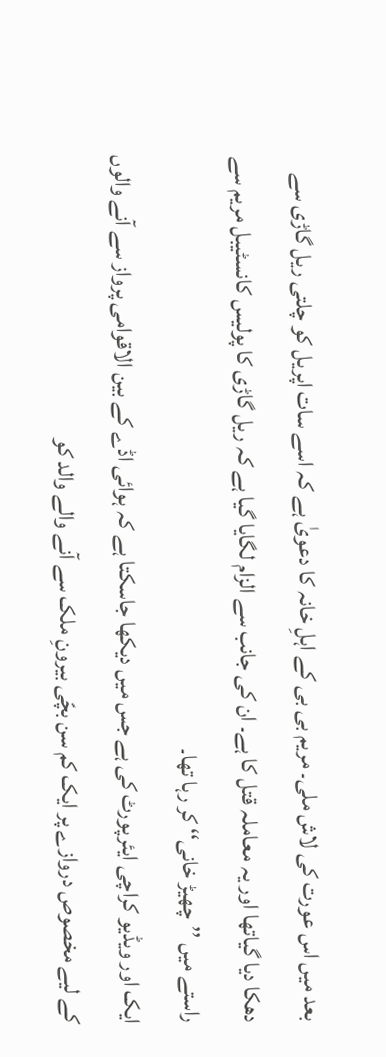بعد میں اس عورت کی لاش ملی۔ مریم بی بی کے اہلِ خانہ کا دعویٰ ہے کہ اسے سات اپریل کو چلتی ریل گاڑی سے دھکا دیا گیاتھا اور یہ معاملہ قتل کا ہے۔ ان کی جانب سے الزام لگایا گیا ہے کہ ریل گاڑی کا پولیس کانسٹیبل مریم سے راستے میں ’’چھیڑ خانی‘‘ کر رہا تھا۔
ایک اور ویڈیو کراچی ایئرپورٹ کی ہے جس میں دیکھا جاسکتا ہے کہ ہوائی اڈے کے بین الاقوامی پرواز سے آنے والوں کے لیے مخصوص دروازے پر ایک کم سن بچّی بیرونِ ملک سے آنے والے والد کو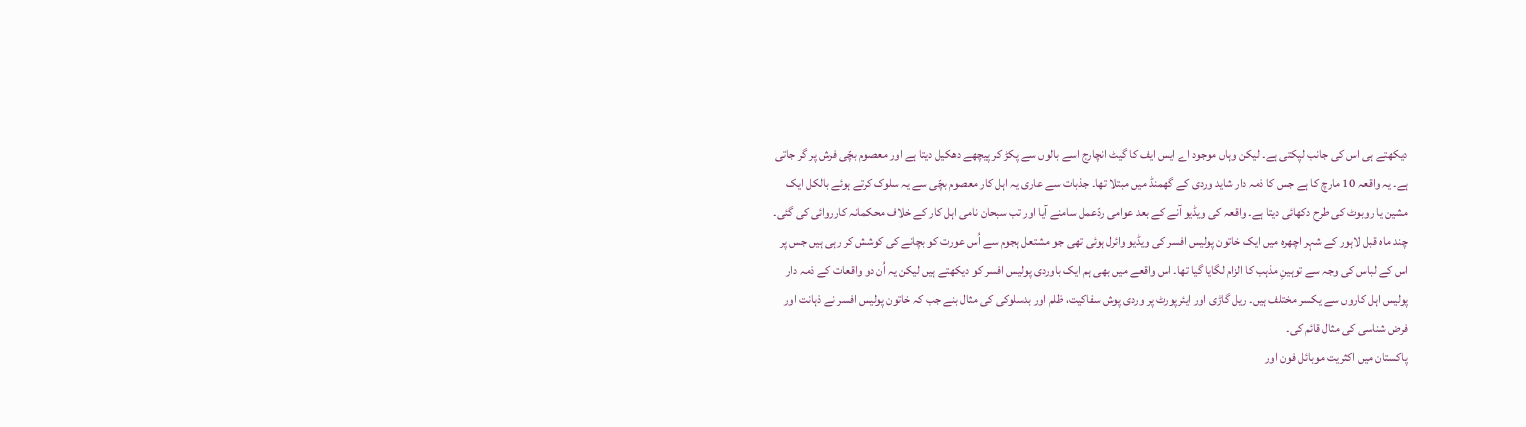دیکھتے ہی اس کی جانب لپکتی ہے۔ لیکن وہاں موجود اے ایس ایف کا گیٹ انچارج اسے بالوں سے پکڑ کر پیچھے دھکیل دیتا ہے اور معصوم بچّی فرش پر گر جاتی ہے۔ یہ واقعہ 10 مارچ کا ہے جس کا ذمہ دار شاید وردی کے گھمنڈ میں مبتلا تھا۔ جذبات سے عاری یہ اہل کار معصوم بچّی سے یہ سلوک کرتے ہوئے بالکل ایک مشین یا روبوٹ کی طرح دکھائی دیتا ہے۔ واقعہ کی ویڈیو آنے کے بعد عوامی ردّعمل سامنے آیا اور تب سبحان نامی اہل کار کے خلاف محکمانہ کارروائی کی گئی۔
چند ماہ قبل لاہور کے شہر اچھرہ میں ایک خاتون پولیس افسر کی ویڈیو وائرل ہوئی تھی جو مشتعل ہجوم سے اُس عورت کو بچانے کی کوشش کر رہی ہیں جس پر اس کے لباس کی وجہ سے توہینِ مذہب کا الزام لگایا گیا تھا۔ اس واقعے میں بھی ہم ایک باوردی پولیس افسر کو دیکھتے ہیں لیکن یہ اُن دو واقعات کے ذمہ دار پولیس اہل کاروں سے یکسر مختلف ہیں۔ ریل گاڑی اور ایئرپورٹ پر وردی پوش سفاکیت، ظلم اور بدسلوکی کی مثال بنے جب کہ خاتون پولیس افسر نے ذہانت اور فرض شناسی کی مثال قائم کی۔
پاکستان میں اکثریت موبائل فون اور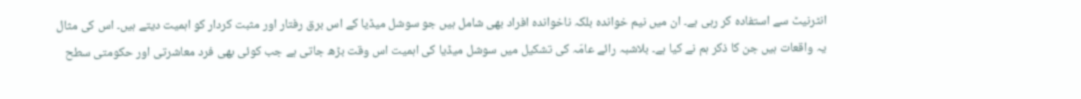انٹرنیٹ سے استفادہ کر رہی ہے۔ ان میں نیم خواندہ بلکہ ناخواندہ افراد بھی شامل ہیں جو سوشل میڈیا کے اس برق رفتار اور مثبت کردار کو اہمیت دیتے ہیں۔ اس کی مثال یہ واقعات ہیں جن کا ذکر ہم نے کیا ہے۔ بلاشبہ رائے عامّہ کی تشکیل میں سوشل میڈیا کی اہمیت اس وقت بڑھ جاتی ہے جب کوئی بھی فرد معاشرتی اور حکومتی سطح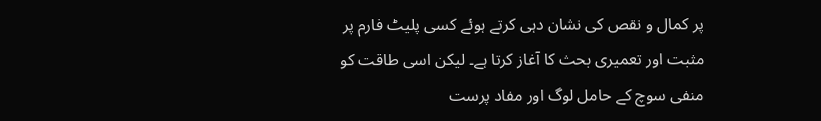پر کمال و نقص کی نشان دہی کرتے ہوئے کسی پلیٹ فارم پر مثبت اور تعمیری بحث کا آغاز کرتا ہے۔ لیکن اسی طاقت کو منفی سوچ کے حامل لوگ اور مفاد پرست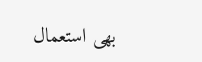بھی استعمال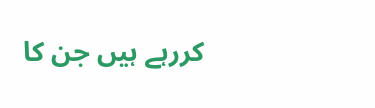کررہے ہیں جن کا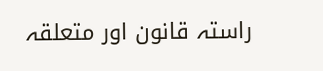راستہ قانون اور متعلقہ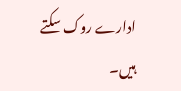ادارے روک سکتے ہیں۔